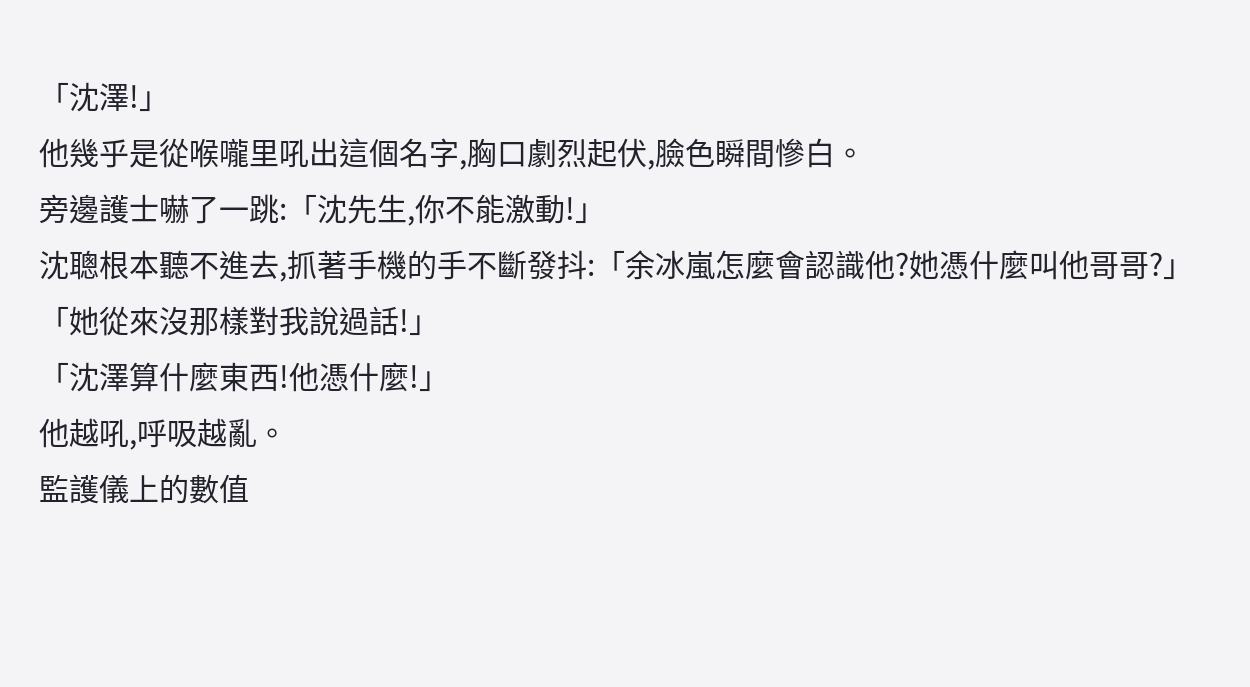「沈澤!」
他幾乎是從喉嚨里吼出這個名字,胸口劇烈起伏,臉色瞬間慘白。
旁邊護士嚇了一跳:「沈先生,你不能激動!」
沈聰根本聽不進去,抓著手機的手不斷發抖:「余冰嵐怎麼會認識他?她憑什麼叫他哥哥?」
「她從來沒那樣對我說過話!」
「沈澤算什麼東西!他憑什麼!」
他越吼,呼吸越亂。
監護儀上的數值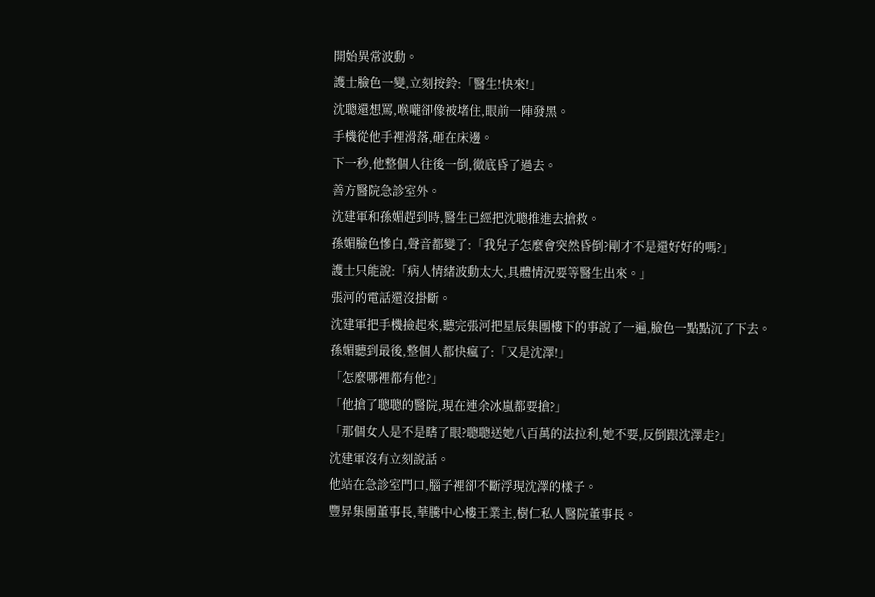開始異常波動。
護士臉色一變,立刻按鈴:「醫生!快來!」
沈聰還想罵,喉嚨卻像被堵住,眼前一陣發黑。
手機從他手裡滑落,砸在床邊。
下一秒,他整個人往後一倒,徹底昏了過去。
善方醫院急診室外。
沈建軍和孫媚趕到時,醫生已經把沈聰推進去搶救。
孫媚臉色慘白,聲音都變了:「我兒子怎麼會突然昏倒?剛才不是還好好的嗎?」
護士只能說:「病人情緒波動太大,具體情況要等醫生出來。」
張河的電話還沒掛斷。
沈建軍把手機撿起來,聽完張河把星辰集團樓下的事說了一遍,臉色一點點沉了下去。
孫媚聽到最後,整個人都快瘋了:「又是沈澤!」
「怎麼哪裡都有他?」
「他搶了聰聰的醫院,現在連余冰嵐都要搶?」
「那個女人是不是瞎了眼?聰聰送她八百萬的法拉利,她不要,反倒跟沈澤走?」
沈建軍沒有立刻說話。
他站在急診室門口,腦子裡卻不斷浮現沈澤的樣子。
豐昇集團董事長,華騰中心樓王業主,樹仁私人醫院董事長。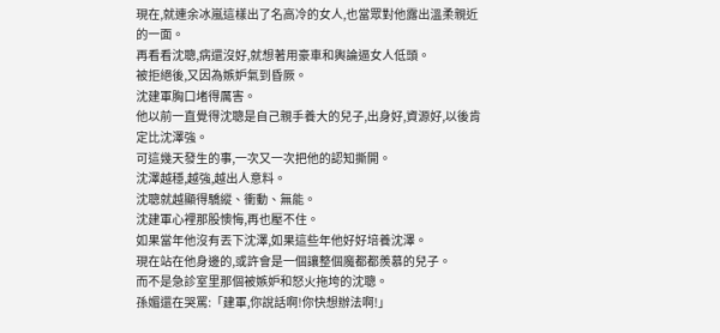現在,就連余冰嵐這樣出了名高冷的女人,也當眾對他露出溫柔親近的一面。
再看看沈聰,病還沒好,就想著用豪車和輿論逼女人低頭。
被拒絕後,又因為嫉妒氣到昏厥。
沈建軍胸口堵得厲害。
他以前一直覺得沈聰是自己親手養大的兒子,出身好,資源好,以後肯定比沈澤強。
可這幾天發生的事,一次又一次把他的認知撕開。
沈澤越穩,越強,越出人意料。
沈聰就越顯得驕縱、衝動、無能。
沈建軍心裡那股懊悔,再也壓不住。
如果當年他沒有丟下沈澤,如果這些年他好好培養沈澤。
現在站在他身邊的,或許會是一個讓整個魔都都羨慕的兒子。
而不是急診室里那個被嫉妒和怒火拖垮的沈聰。
孫媚還在哭罵:「建軍,你說話啊!你快想辦法啊!」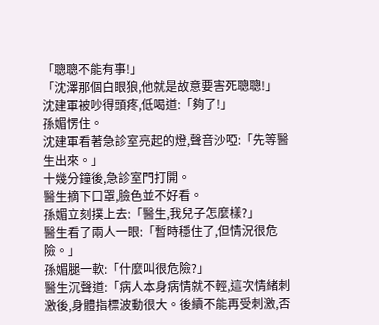「聰聰不能有事!」
「沈澤那個白眼狼,他就是故意要害死聰聰!」
沈建軍被吵得頭疼,低喝道:「夠了!」
孫媚愣住。
沈建軍看著急診室亮起的燈,聲音沙啞:「先等醫生出來。」
十幾分鐘後,急診室門打開。
醫生摘下口罩,臉色並不好看。
孫媚立刻撲上去:「醫生,我兒子怎麼樣?」
醫生看了兩人一眼:「暫時穩住了,但情況很危險。」
孫媚腿一軟:「什麼叫很危險?」
醫生沉聲道:「病人本身病情就不輕,這次情緒刺激後,身體指標波動很大。後續不能再受刺激,否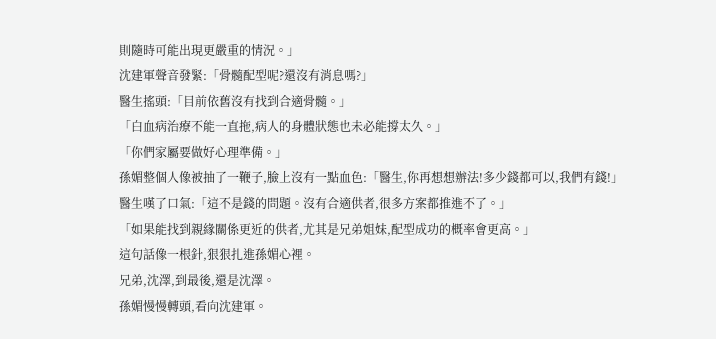則隨時可能出現更嚴重的情況。」
沈建軍聲音發緊:「骨髓配型呢?還沒有消息嗎?」
醫生搖頭:「目前依舊沒有找到合適骨髓。」
「白血病治療不能一直拖,病人的身體狀態也未必能撐太久。」
「你們家屬要做好心理準備。」
孫媚整個人像被抽了一鞭子,臉上沒有一點血色:「醫生,你再想想辦法!多少錢都可以,我們有錢!」
醫生嘆了口氣:「這不是錢的問題。沒有合適供者,很多方案都推進不了。」
「如果能找到親緣關係更近的供者,尤其是兄弟姐妹,配型成功的概率會更高。」
這句話像一根針,狠狠扎進孫媚心裡。
兄弟,沈澤,到最後,還是沈澤。
孫媚慢慢轉頭,看向沈建軍。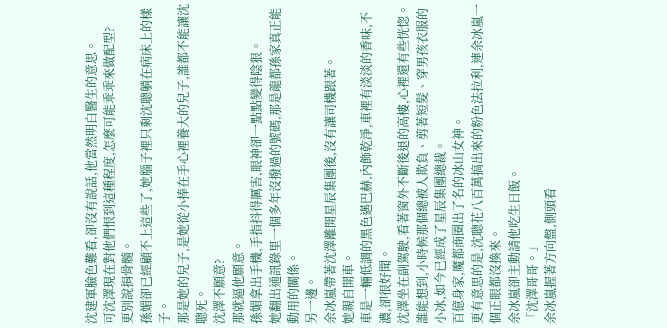沈建軍臉色難看,卻沒有說話,他當然明白醫生的意思。
可沈澤現在對他們恨到這種程度,怎麼可能乖乖來做配型?
更別說捐骨髓。
孫媚卻已經顧不上這些了,她腦子裡只剩沈聰躺在病床上的樣子。
那是她的兒子,是她從小捧在手心裡養大的兒子,誰都不能讓沈聰死。
沈澤不願意?
那就逼他願意。
孫媚拿出手機,手指抖得厲害,眼神卻一點點變得陰狠。
她翻出通訊錄里一個多年沒撥過的號碼,那是龍都孫家真正能動用的關係。
另一邊。
余冰嵐帶著沈澤離開星辰集團後,沒有讓司機跟著。
她親自開車。
車是一輛低調的黑色邁巴赫,內飾乾淨,車裡有淡淡的香味,不濃,卻很好聞。
沈澤坐在副駕駛,看著窗外不斷後退的高樓,心裡還有些恍惚。
誰能想到,小時候那個總被人欺負、剪著短髮、穿男孩衣服的小冰,如今已經成了星辰集團總裁。
百億身家,魔都商圈出了名的冰山女神。
更有意思的是,沈聰花八百萬搞出來的粉色法拉利,連余冰嵐一個正眼都沒換來。
余冰嵐卻主動請他吃生日飯。
「沈澤哥哥。」
余冰嵐握著方向盤,側頭看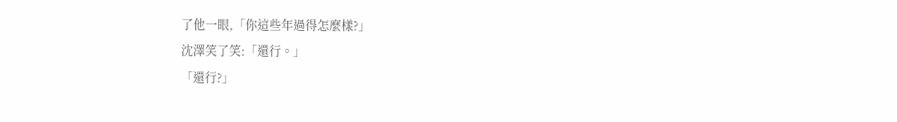了他一眼,「你這些年過得怎麼樣?」
沈澤笑了笑:「還行。」
「還行?」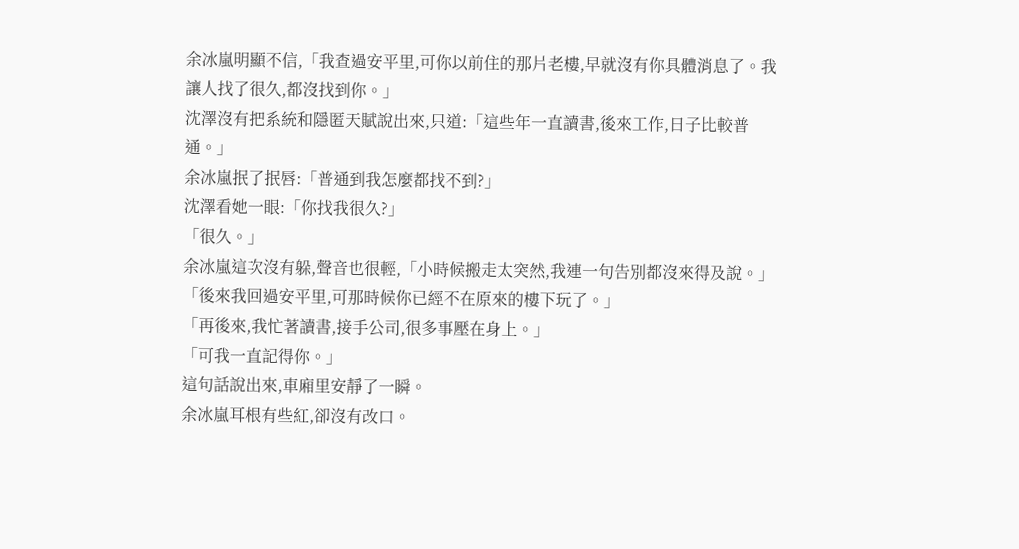余冰嵐明顯不信,「我查過安平里,可你以前住的那片老樓,早就沒有你具體消息了。我讓人找了很久,都沒找到你。」
沈澤沒有把系統和隱匿天賦說出來,只道:「這些年一直讀書,後來工作,日子比較普通。」
余冰嵐抿了抿唇:「普通到我怎麼都找不到?」
沈澤看她一眼:「你找我很久?」
「很久。」
余冰嵐這次沒有躲,聲音也很輕,「小時候搬走太突然,我連一句告別都沒來得及說。」
「後來我回過安平里,可那時候你已經不在原來的樓下玩了。」
「再後來,我忙著讀書,接手公司,很多事壓在身上。」
「可我一直記得你。」
這句話說出來,車廂里安靜了一瞬。
余冰嵐耳根有些紅,卻沒有改口。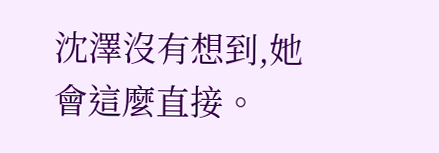沈澤沒有想到,她會這麼直接。